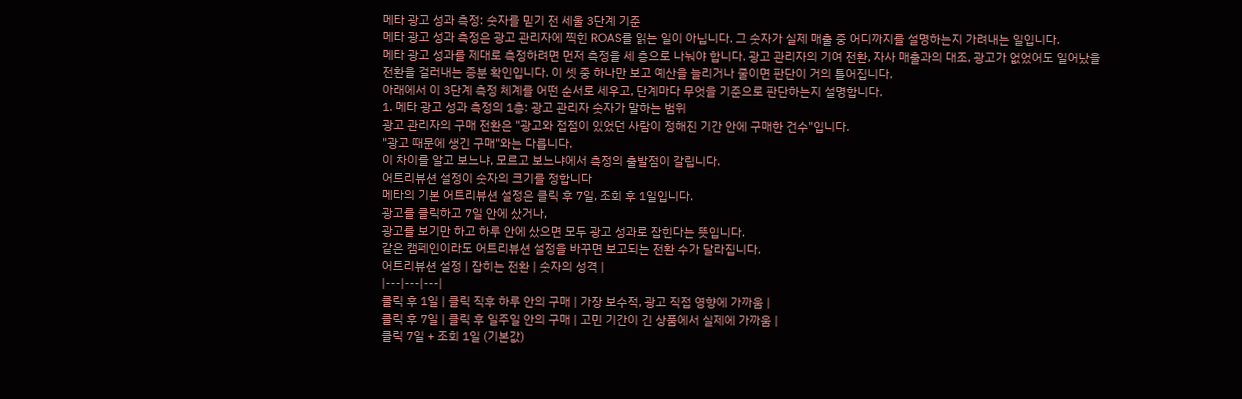메타 광고 성과 측정: 숫자를 믿기 전 세울 3단계 기준
메타 광고 성과 측정은 광고 관리자에 찍힌 ROAS를 읽는 일이 아닙니다. 그 숫자가 실제 매출 중 어디까지를 설명하는지 가려내는 일입니다.
메타 광고 성과를 제대로 측정하려면 먼저 측정을 세 층으로 나눠야 합니다. 광고 관리자의 기여 전환, 자사 매출과의 대조, 광고가 없었어도 일어났을 전환을 걸러내는 증분 확인입니다. 이 셋 중 하나만 보고 예산을 늘리거나 줄이면 판단이 거의 틀어집니다.
아래에서 이 3단계 측정 체계를 어떤 순서로 세우고, 단계마다 무엇을 기준으로 판단하는지 설명합니다.
1. 메타 광고 성과 측정의 1층: 광고 관리자 숫자가 말하는 범위
광고 관리자의 구매 전환은 "광고와 접점이 있었던 사람이 정해진 기간 안에 구매한 건수"입니다.
"광고 때문에 생긴 구매"와는 다릅니다.
이 차이를 알고 보느냐, 모르고 보느냐에서 측정의 출발점이 갈립니다.
어트리뷰션 설정이 숫자의 크기를 정합니다
메타의 기본 어트리뷰션 설정은 클릭 후 7일, 조회 후 1일입니다.
광고를 클릭하고 7일 안에 샀거나,
광고를 보기만 하고 하루 안에 샀으면 모두 광고 성과로 잡힌다는 뜻입니다.
같은 캠페인이라도 어트리뷰션 설정을 바꾸면 보고되는 전환 수가 달라집니다.
어트리뷰션 설정 | 잡히는 전환 | 숫자의 성격 |
|---|---|---|
클릭 후 1일 | 클릭 직후 하루 안의 구매 | 가장 보수적, 광고 직접 영향에 가까움 |
클릭 후 7일 | 클릭 후 일주일 안의 구매 | 고민 기간이 긴 상품에서 실제에 가까움 |
클릭 7일 + 조회 1일 (기본값)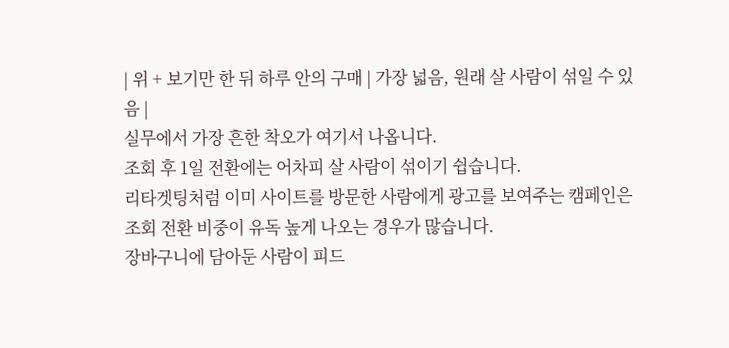| 위 + 보기만 한 뒤 하루 안의 구매 | 가장 넓음, 원래 살 사람이 섞일 수 있음 |
실무에서 가장 흔한 착오가 여기서 나옵니다.
조회 후 1일 전환에는 어차피 살 사람이 섞이기 쉽습니다.
리타겟팅처럼 이미 사이트를 방문한 사람에게 광고를 보여주는 캠페인은
조회 전환 비중이 유독 높게 나오는 경우가 많습니다.
장바구니에 담아둔 사람이 피드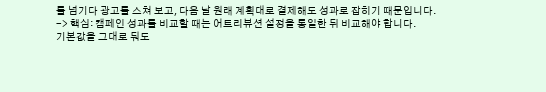를 넘기다 광고를 스쳐 보고, 다음 날 원래 계획대로 결제해도 성과로 잡히기 때문입니다.
-> 핵심: 캠페인 성과를 비교할 때는 어트리뷰션 설정을 통일한 뒤 비교해야 합니다.
기본값을 그대로 둬도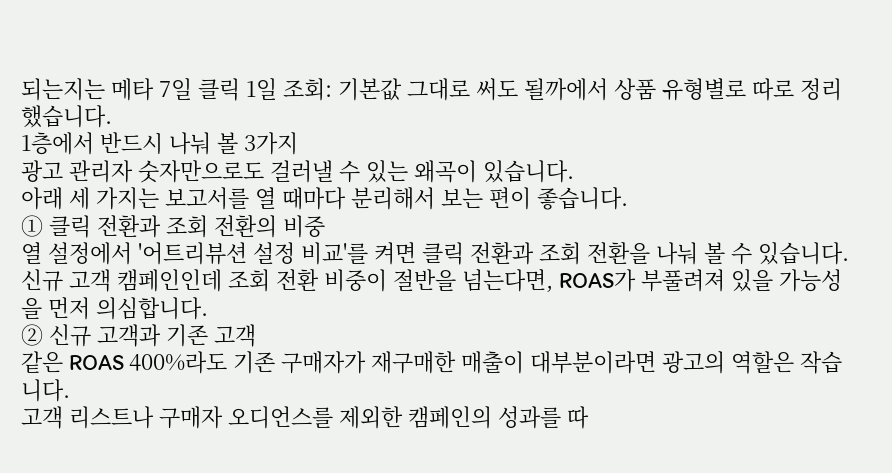되는지는 메타 7일 클릭 1일 조회: 기본값 그대로 써도 될까에서 상품 유형별로 따로 정리했습니다.
1층에서 반드시 나눠 볼 3가지
광고 관리자 숫자만으로도 걸러낼 수 있는 왜곡이 있습니다.
아래 세 가지는 보고서를 열 때마다 분리해서 보는 편이 좋습니다.
① 클릭 전환과 조회 전환의 비중
열 설정에서 '어트리뷰션 설정 비교'를 켜면 클릭 전환과 조회 전환을 나눠 볼 수 있습니다.
신규 고객 캠페인인데 조회 전환 비중이 절반을 넘는다면, ROAS가 부풀려져 있을 가능성을 먼저 의심합니다.
② 신규 고객과 기존 고객
같은 ROAS 400%라도 기존 구매자가 재구매한 매출이 대부분이라면 광고의 역할은 작습니다.
고객 리스트나 구매자 오디언스를 제외한 캠페인의 성과를 따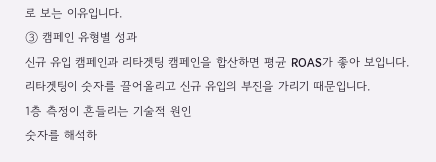로 보는 이유입니다.
③ 캠페인 유형별 성과
신규 유입 캠페인과 리타겟팅 캠페인을 합산하면 평균 ROAS가 좋아 보입니다.
리타겟팅이 숫자를 끌어올리고 신규 유입의 부진을 가리기 때문입니다.
1층 측정이 흔들리는 기술적 원인
숫자를 해석하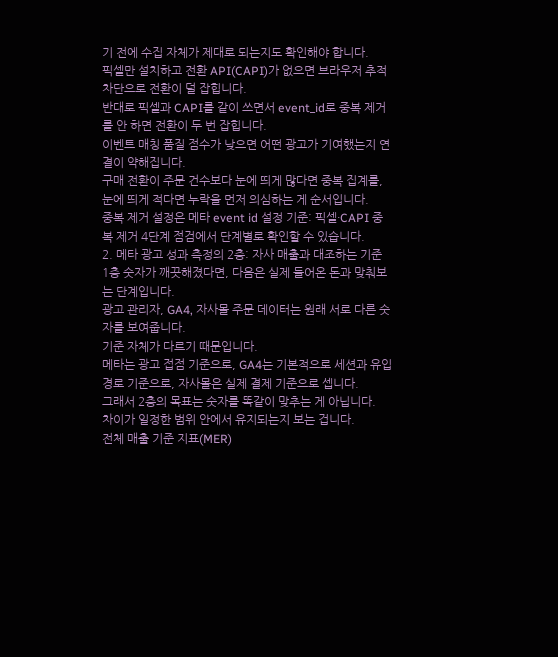기 전에 수집 자체가 제대로 되는지도 확인해야 합니다.
픽셀만 설치하고 전환 API(CAPI)가 없으면 브라우저 추적 차단으로 전환이 덜 잡힙니다.
반대로 픽셀과 CAPI를 같이 쓰면서 event_id로 중복 제거를 안 하면 전환이 두 번 잡힙니다.
이벤트 매칭 품질 점수가 낮으면 어떤 광고가 기여했는지 연결이 약해집니다.
구매 전환이 주문 건수보다 눈에 띄게 많다면 중복 집계를,
눈에 띄게 적다면 누락을 먼저 의심하는 게 순서입니다.
중복 제거 설정은 메타 event id 설정 기준: 픽셀·CAPI 중복 제거 4단계 점검에서 단계별로 확인할 수 있습니다.
2. 메타 광고 성과 측정의 2층: 자사 매출과 대조하는 기준
1층 숫자가 깨끗해졌다면, 다음은 실제 들어온 돈과 맞춰보는 단계입니다.
광고 관리자, GA4, 자사몰 주문 데이터는 원래 서로 다른 숫자를 보여줍니다.
기준 자체가 다르기 때문입니다.
메타는 광고 접점 기준으로, GA4는 기본적으로 세션과 유입 경로 기준으로, 자사몰은 실제 결제 기준으로 셉니다.
그래서 2층의 목표는 숫자를 똑같이 맞추는 게 아닙니다.
차이가 일정한 범위 안에서 유지되는지 보는 겁니다.
전체 매출 기준 지표(MER)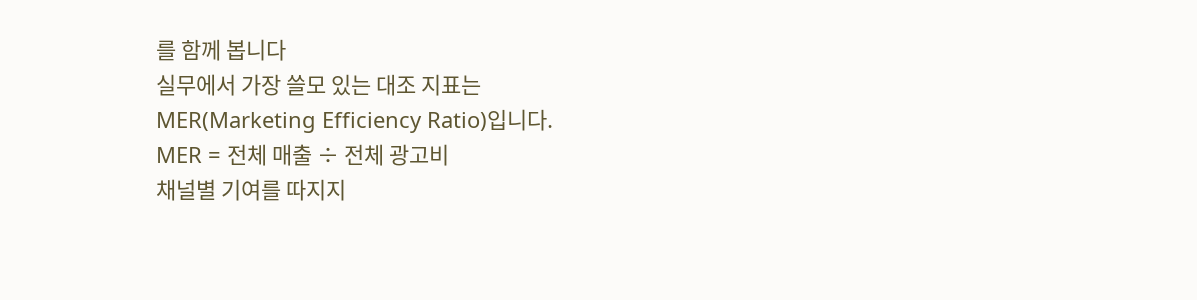를 함께 봅니다
실무에서 가장 쓸모 있는 대조 지표는 MER(Marketing Efficiency Ratio)입니다.
MER = 전체 매출 ÷ 전체 광고비
채널별 기여를 따지지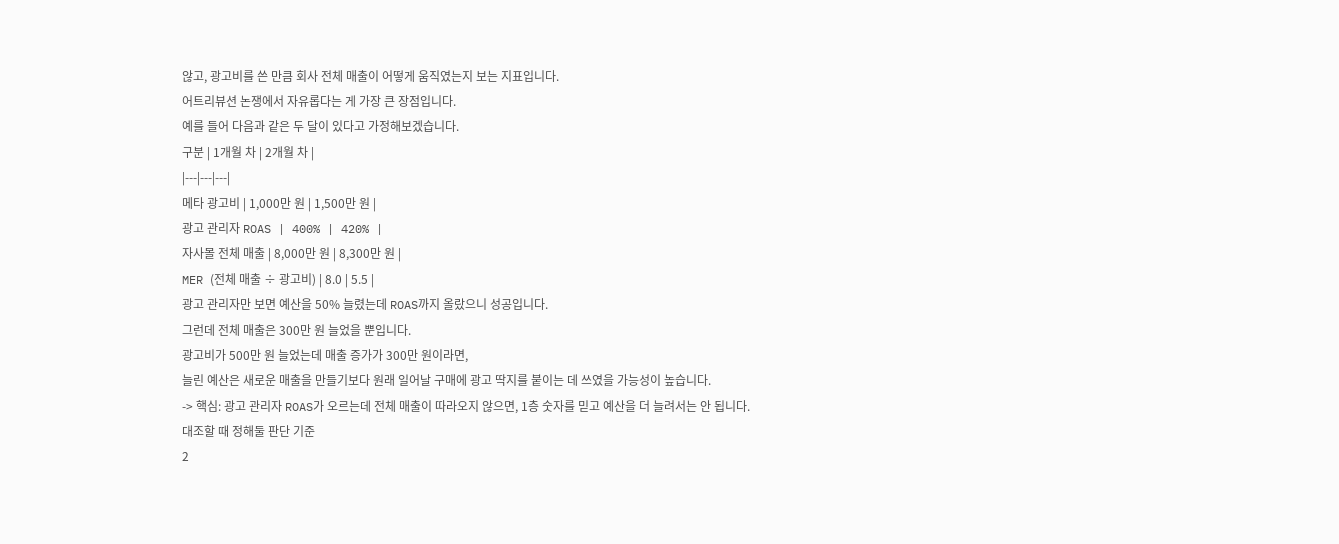않고, 광고비를 쓴 만큼 회사 전체 매출이 어떻게 움직였는지 보는 지표입니다.
어트리뷰션 논쟁에서 자유롭다는 게 가장 큰 장점입니다.
예를 들어 다음과 같은 두 달이 있다고 가정해보겠습니다.
구분 | 1개월 차 | 2개월 차 |
|---|---|---|
메타 광고비 | 1,000만 원 | 1,500만 원 |
광고 관리자 ROAS | 400% | 420% |
자사몰 전체 매출 | 8,000만 원 | 8,300만 원 |
MER (전체 매출 ÷ 광고비) | 8.0 | 5.5 |
광고 관리자만 보면 예산을 50% 늘렸는데 ROAS까지 올랐으니 성공입니다.
그런데 전체 매출은 300만 원 늘었을 뿐입니다.
광고비가 500만 원 늘었는데 매출 증가가 300만 원이라면,
늘린 예산은 새로운 매출을 만들기보다 원래 일어날 구매에 광고 딱지를 붙이는 데 쓰였을 가능성이 높습니다.
-> 핵심: 광고 관리자 ROAS가 오르는데 전체 매출이 따라오지 않으면, 1층 숫자를 믿고 예산을 더 늘려서는 안 됩니다.
대조할 때 정해둘 판단 기준
2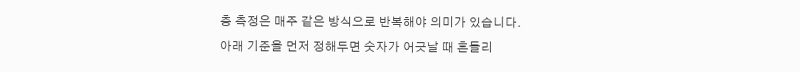층 측정은 매주 같은 방식으로 반복해야 의미가 있습니다.
아래 기준을 먼저 정해두면 숫자가 어긋날 때 흔들리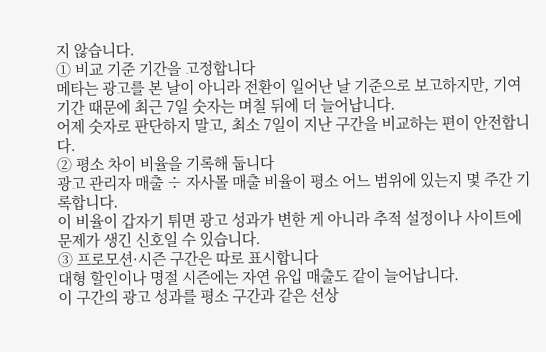지 않습니다.
① 비교 기준 기간을 고정합니다
메타는 광고를 본 날이 아니라 전환이 일어난 날 기준으로 보고하지만, 기여 기간 때문에 최근 7일 숫자는 며칠 뒤에 더 늘어납니다.
어제 숫자로 판단하지 말고, 최소 7일이 지난 구간을 비교하는 편이 안전합니다.
② 평소 차이 비율을 기록해 둡니다
광고 관리자 매출 ÷ 자사몰 매출 비율이 평소 어느 범위에 있는지 몇 주간 기록합니다.
이 비율이 갑자기 튀면 광고 성과가 변한 게 아니라 추적 설정이나 사이트에 문제가 생긴 신호일 수 있습니다.
③ 프로모션·시즌 구간은 따로 표시합니다
대형 할인이나 명절 시즌에는 자연 유입 매출도 같이 늘어납니다.
이 구간의 광고 성과를 평소 구간과 같은 선상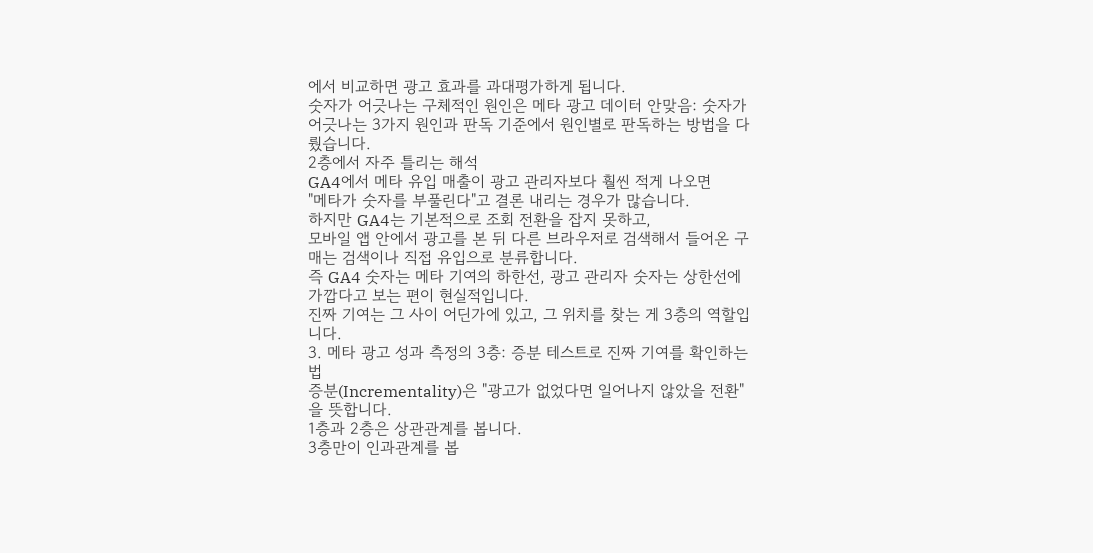에서 비교하면 광고 효과를 과대평가하게 됩니다.
숫자가 어긋나는 구체적인 원인은 메타 광고 데이터 안맞음: 숫자가 어긋나는 3가지 원인과 판독 기준에서 원인별로 판독하는 방법을 다뤘습니다.
2층에서 자주 틀리는 해석
GA4에서 메타 유입 매출이 광고 관리자보다 훨씬 적게 나오면
"메타가 숫자를 부풀린다"고 결론 내리는 경우가 많습니다.
하지만 GA4는 기본적으로 조회 전환을 잡지 못하고,
모바일 앱 안에서 광고를 본 뒤 다른 브라우저로 검색해서 들어온 구매는 검색이나 직접 유입으로 분류합니다.
즉 GA4 숫자는 메타 기여의 하한선, 광고 관리자 숫자는 상한선에 가깝다고 보는 편이 현실적입니다.
진짜 기여는 그 사이 어딘가에 있고, 그 위치를 찾는 게 3층의 역할입니다.
3. 메타 광고 성과 측정의 3층: 증분 테스트로 진짜 기여를 확인하는 법
증분(Incrementality)은 "광고가 없었다면 일어나지 않았을 전환"을 뜻합니다.
1층과 2층은 상관관계를 봅니다.
3층만이 인과관계를 봅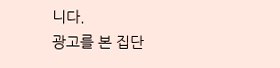니다.
광고를 본 집단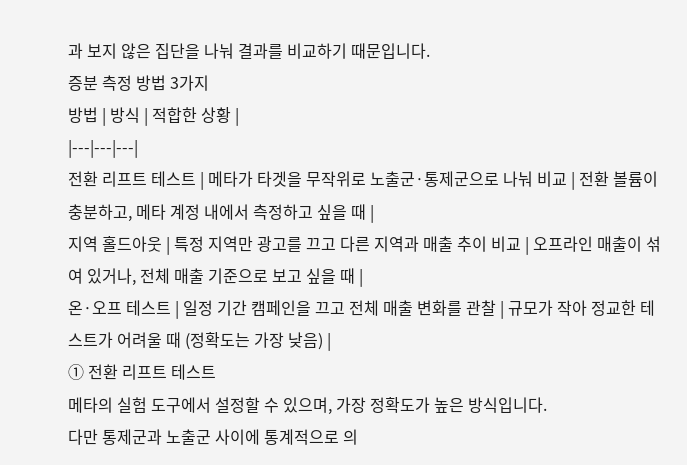과 보지 않은 집단을 나눠 결과를 비교하기 때문입니다.
증분 측정 방법 3가지
방법 | 방식 | 적합한 상황 |
|---|---|---|
전환 리프트 테스트 | 메타가 타겟을 무작위로 노출군·통제군으로 나눠 비교 | 전환 볼륨이 충분하고, 메타 계정 내에서 측정하고 싶을 때 |
지역 홀드아웃 | 특정 지역만 광고를 끄고 다른 지역과 매출 추이 비교 | 오프라인 매출이 섞여 있거나, 전체 매출 기준으로 보고 싶을 때 |
온·오프 테스트 | 일정 기간 캠페인을 끄고 전체 매출 변화를 관찰 | 규모가 작아 정교한 테스트가 어려울 때 (정확도는 가장 낮음) |
① 전환 리프트 테스트
메타의 실험 도구에서 설정할 수 있으며, 가장 정확도가 높은 방식입니다.
다만 통제군과 노출군 사이에 통계적으로 의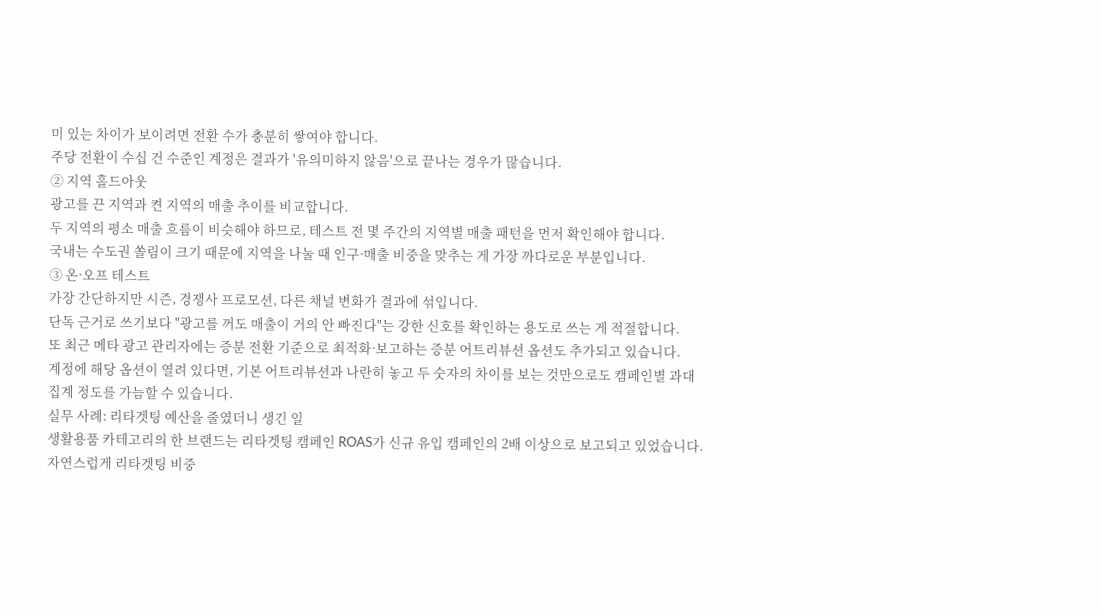미 있는 차이가 보이려면 전환 수가 충분히 쌓여야 합니다.
주당 전환이 수십 건 수준인 계정은 결과가 '유의미하지 않음'으로 끝나는 경우가 많습니다.
② 지역 홀드아웃
광고를 끈 지역과 켠 지역의 매출 추이를 비교합니다.
두 지역의 평소 매출 흐름이 비슷해야 하므로, 테스트 전 몇 주간의 지역별 매출 패턴을 먼저 확인해야 합니다.
국내는 수도권 쏠림이 크기 때문에 지역을 나눌 때 인구·매출 비중을 맞추는 게 가장 까다로운 부분입니다.
③ 온·오프 테스트
가장 간단하지만 시즌, 경쟁사 프로모션, 다른 채널 변화가 결과에 섞입니다.
단독 근거로 쓰기보다 "광고를 꺼도 매출이 거의 안 빠진다"는 강한 신호를 확인하는 용도로 쓰는 게 적절합니다.
또 최근 메타 광고 관리자에는 증분 전환 기준으로 최적화·보고하는 증분 어트리뷰션 옵션도 추가되고 있습니다.
계정에 해당 옵션이 열려 있다면, 기본 어트리뷰션과 나란히 놓고 두 숫자의 차이를 보는 것만으로도 캠페인별 과대 집계 정도를 가늠할 수 있습니다.
실무 사례: 리타겟팅 예산을 줄였더니 생긴 일
생활용품 카테고리의 한 브랜드는 리타겟팅 캠페인 ROAS가 신규 유입 캠페인의 2배 이상으로 보고되고 있었습니다.
자연스럽게 리타겟팅 비중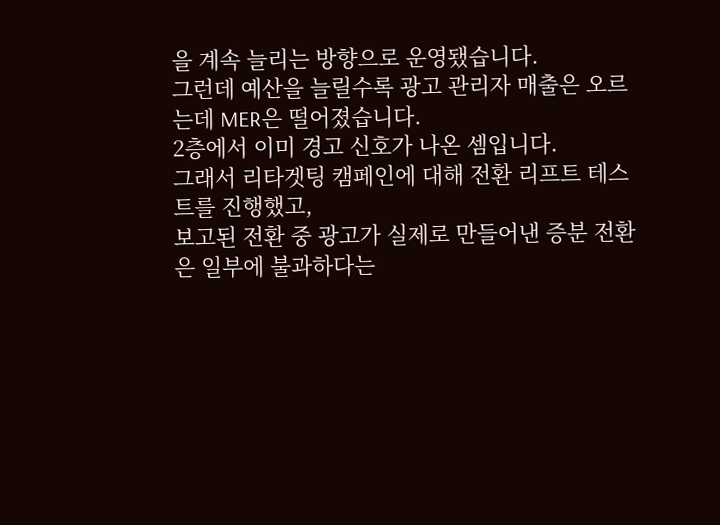을 계속 늘리는 방향으로 운영됐습니다.
그런데 예산을 늘릴수록 광고 관리자 매출은 오르는데 MER은 떨어졌습니다.
2층에서 이미 경고 신호가 나온 셈입니다.
그래서 리타겟팅 캠페인에 대해 전환 리프트 테스트를 진행했고,
보고된 전환 중 광고가 실제로 만들어낸 증분 전환은 일부에 불과하다는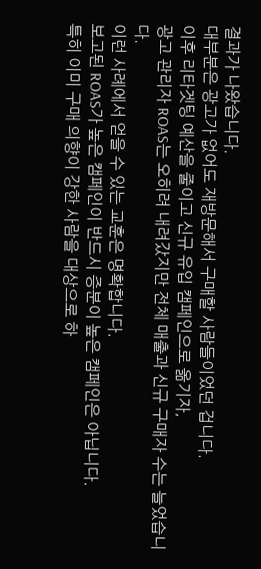결과가 나왔습니다.
대부분은 광고가 없어도 재방문해서 구매할 사람들이었던 겁니다.
이후 리타겟팅 예산을 줄이고 신규 유입 캠페인으로 옮기자,
광고 관리자 ROAS는 오히려 내려갔지만 전체 매출과 신규 구매자 수는 늘었습니다.
이런 사례에서 얻을 수 있는 교훈은 명확합니다.
보고된 ROAS가 높은 캠페인이 반드시 증분이 높은 캠페인은 아닙니다.
특히 이미 구매 의향이 강한 사람을 대상으로 하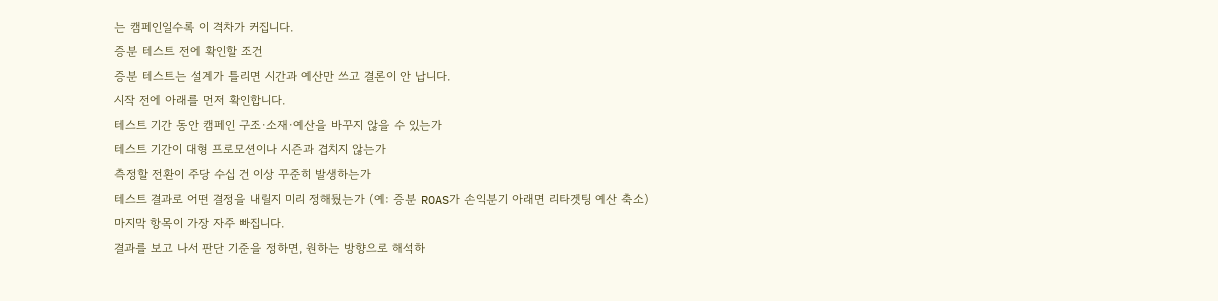는 캠페인일수록 이 격차가 커집니다.
증분 테스트 전에 확인할 조건
증분 테스트는 설계가 틀리면 시간과 예산만 쓰고 결론이 안 납니다.
시작 전에 아래를 먼저 확인합니다.
테스트 기간 동안 캠페인 구조·소재·예산을 바꾸지 않을 수 있는가
테스트 기간이 대형 프로모션이나 시즌과 겹치지 않는가
측정할 전환이 주당 수십 건 이상 꾸준히 발생하는가
테스트 결과로 어떤 결정을 내릴지 미리 정해뒀는가 (예: 증분 ROAS가 손익분기 아래면 리타겟팅 예산 축소)
마지막 항목이 가장 자주 빠집니다.
결과를 보고 나서 판단 기준을 정하면, 원하는 방향으로 해석하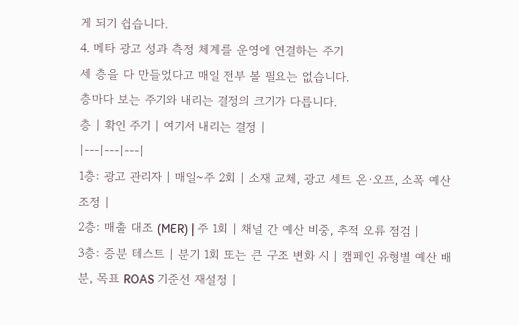게 되기 쉽습니다.
4. 메타 광고 성과 측정 체계를 운영에 연결하는 주기
세 층을 다 만들었다고 매일 전부 볼 필요는 없습니다.
층마다 보는 주기와 내리는 결정의 크기가 다릅니다.
층 | 확인 주기 | 여기서 내리는 결정 |
|---|---|---|
1층: 광고 관리자 | 매일~주 2회 | 소재 교체, 광고 세트 온·오프, 소폭 예산 조정 |
2층: 매출 대조 (MER) | 주 1회 | 채널 간 예산 비중, 추적 오류 점검 |
3층: 증분 테스트 | 분기 1회 또는 큰 구조 변화 시 | 캠페인 유형별 예산 배분, 목표 ROAS 기준선 재설정 |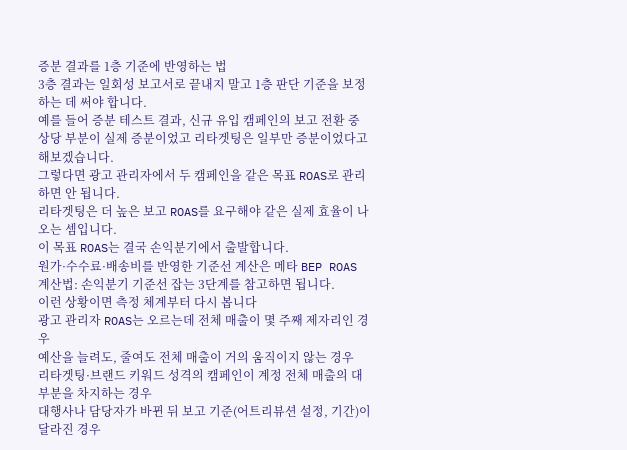증분 결과를 1층 기준에 반영하는 법
3층 결과는 일회성 보고서로 끝내지 말고 1층 판단 기준을 보정하는 데 써야 합니다.
예를 들어 증분 테스트 결과, 신규 유입 캠페인의 보고 전환 중 상당 부분이 실제 증분이었고 리타겟팅은 일부만 증분이었다고 해보겠습니다.
그렇다면 광고 관리자에서 두 캠페인을 같은 목표 ROAS로 관리하면 안 됩니다.
리타겟팅은 더 높은 보고 ROAS를 요구해야 같은 실제 효율이 나오는 셈입니다.
이 목표 ROAS는 결국 손익분기에서 출발합니다.
원가·수수료·배송비를 반영한 기준선 계산은 메타 BEP ROAS 계산법: 손익분기 기준선 잡는 3단계를 참고하면 됩니다.
이런 상황이면 측정 체계부터 다시 봅니다
광고 관리자 ROAS는 오르는데 전체 매출이 몇 주째 제자리인 경우
예산을 늘려도, 줄여도 전체 매출이 거의 움직이지 않는 경우
리타겟팅·브랜드 키워드 성격의 캠페인이 계정 전체 매출의 대부분을 차지하는 경우
대행사나 담당자가 바뀐 뒤 보고 기준(어트리뷰션 설정, 기간)이 달라진 경우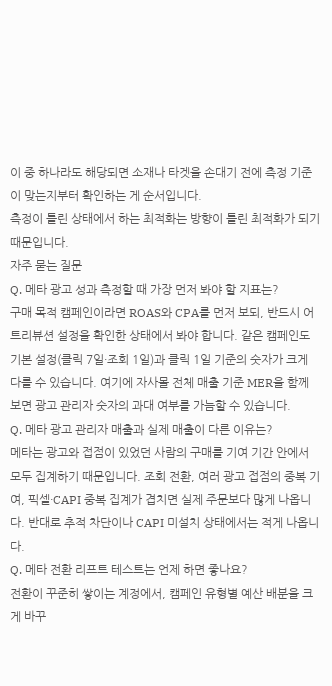이 중 하나라도 해당되면 소재나 타겟을 손대기 전에 측정 기준이 맞는지부터 확인하는 게 순서입니다.
측정이 틀린 상태에서 하는 최적화는 방향이 틀린 최적화가 되기 때문입니다.
자주 묻는 질문
Q. 메타 광고 성과 측정할 때 가장 먼저 봐야 할 지표는?
구매 목적 캠페인이라면 ROAS와 CPA를 먼저 보되, 반드시 어트리뷰션 설정을 확인한 상태에서 봐야 합니다. 같은 캠페인도 기본 설정(클릭 7일·조회 1일)과 클릭 1일 기준의 숫자가 크게 다를 수 있습니다. 여기에 자사몰 전체 매출 기준 MER을 함께 보면 광고 관리자 숫자의 과대 여부를 가늠할 수 있습니다.
Q. 메타 광고 관리자 매출과 실제 매출이 다른 이유는?
메타는 광고와 접점이 있었던 사람의 구매를 기여 기간 안에서 모두 집계하기 때문입니다. 조회 전환, 여러 광고 접점의 중복 기여, 픽셀·CAPI 중복 집계가 겹치면 실제 주문보다 많게 나옵니다. 반대로 추적 차단이나 CAPI 미설치 상태에서는 적게 나옵니다.
Q. 메타 전환 리프트 테스트는 언제 하면 좋나요?
전환이 꾸준히 쌓이는 계정에서, 캠페인 유형별 예산 배분을 크게 바꾸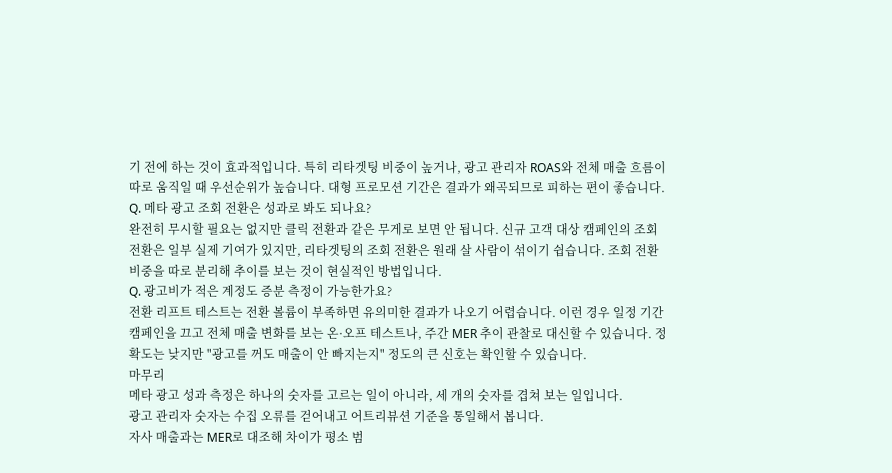기 전에 하는 것이 효과적입니다. 특히 리타겟팅 비중이 높거나, 광고 관리자 ROAS와 전체 매출 흐름이 따로 움직일 때 우선순위가 높습니다. 대형 프로모션 기간은 결과가 왜곡되므로 피하는 편이 좋습니다.
Q. 메타 광고 조회 전환은 성과로 봐도 되나요?
완전히 무시할 필요는 없지만 클릭 전환과 같은 무게로 보면 안 됩니다. 신규 고객 대상 캠페인의 조회 전환은 일부 실제 기여가 있지만, 리타겟팅의 조회 전환은 원래 살 사람이 섞이기 쉽습니다. 조회 전환 비중을 따로 분리해 추이를 보는 것이 현실적인 방법입니다.
Q. 광고비가 적은 계정도 증분 측정이 가능한가요?
전환 리프트 테스트는 전환 볼륨이 부족하면 유의미한 결과가 나오기 어렵습니다. 이런 경우 일정 기간 캠페인을 끄고 전체 매출 변화를 보는 온·오프 테스트나, 주간 MER 추이 관찰로 대신할 수 있습니다. 정확도는 낮지만 "광고를 꺼도 매출이 안 빠지는지" 정도의 큰 신호는 확인할 수 있습니다.
마무리
메타 광고 성과 측정은 하나의 숫자를 고르는 일이 아니라, 세 개의 숫자를 겹쳐 보는 일입니다.
광고 관리자 숫자는 수집 오류를 걷어내고 어트리뷰션 기준을 통일해서 봅니다.
자사 매출과는 MER로 대조해 차이가 평소 범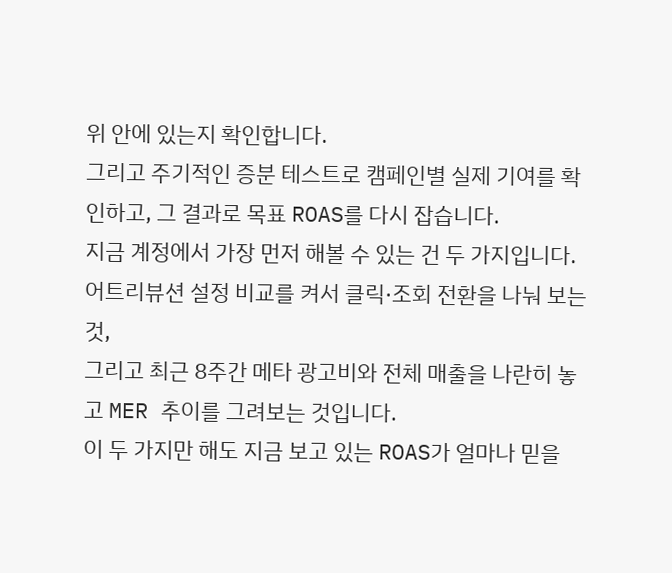위 안에 있는지 확인합니다.
그리고 주기적인 증분 테스트로 캠페인별 실제 기여를 확인하고, 그 결과로 목표 ROAS를 다시 잡습니다.
지금 계정에서 가장 먼저 해볼 수 있는 건 두 가지입니다.
어트리뷰션 설정 비교를 켜서 클릭·조회 전환을 나눠 보는 것,
그리고 최근 8주간 메타 광고비와 전체 매출을 나란히 놓고 MER 추이를 그려보는 것입니다.
이 두 가지만 해도 지금 보고 있는 ROAS가 얼마나 믿을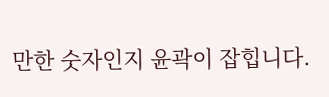만한 숫자인지 윤곽이 잡힙니다.